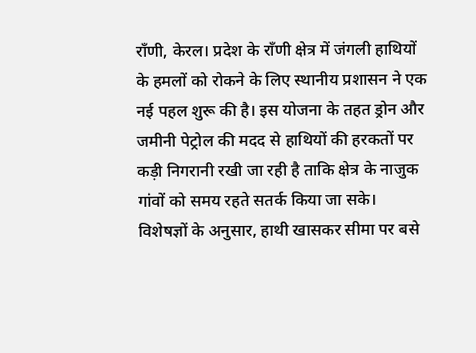राँणी, केरल। प्रदेश के राँणी क्षेत्र में जंगली हाथियों के हमलों को रोकने के लिए स्थानीय प्रशासन ने एक नई पहल शुरू की है। इस योजना के तहत ड्रोन और जमीनी पेट्रोल की मदद से हाथियों की हरकतों पर कड़ी निगरानी रखी जा रही है ताकि क्षेत्र के नाजुक गांवों को समय रहते सतर्क किया जा सके।
विशेषज्ञों के अनुसार, हाथी खासकर सीमा पर बसे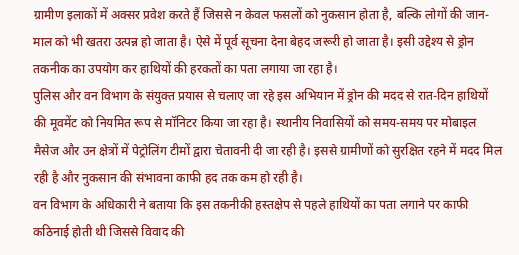ग्रामीण इलाकों में अक्सर प्रवेश करते हैं जिससे न केवल फसलों को नुकसान होता है, बल्कि लोगों की जान-माल को भी खतरा उत्पन्न हो जाता है। ऐसे में पूर्व सूचना देना बेहद जरूरी हो जाता है। इसी उद्देश्य से ड्रोन तकनीक का उपयोग कर हाथियों की हरकतों का पता लगाया जा रहा है।
पुलिस और वन विभाग के संयुक्त प्रयास से चलाए जा रहे इस अभियान में ड्रोन की मदद से रात-दिन हाथियों की मूवमेंट को नियमित रूप से मॉनिटर किया जा रहा है। स्थानीय निवासियों को समय-समय पर मोबाइल मैसेज और उन क्षेत्रों में पेट्रोलिंग टीमों द्वारा चेतावनी दी जा रही है। इससे ग्रामीणों को सुरक्षित रहने में मदद मिल रही है और नुकसान की संभावना काफी हद तक कम हो रही है।
वन विभाग के अधिकारी ने बताया कि इस तकनीकी हस्तक्षेप से पहले हाथियों का पता लगाने पर काफी कठिनाई होती थी जिससे विवाद की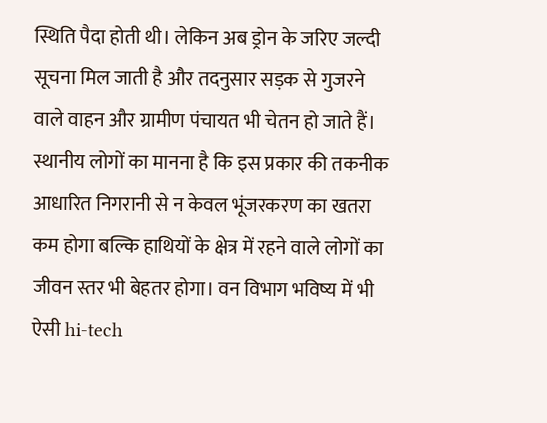स्थिति पैदा होती थी। लेकिन अब ड्रोन के जरिए जल्दी सूचना मिल जाती है और तदनुसार सड़क से गुजरने वाले वाहन और ग्रामीण पंचायत भी चेतन हो जाते हैं।
स्थानीय लोगों का मानना है कि इस प्रकार की तकनीक आधारित निगरानी से न केवल भूंजरकरण का खतरा कम होगा बल्कि हाथियों के क्षेत्र में रहने वाले लोगों का जीवन स्तर भी बेहतर होगा। वन विभाग भविष्य में भी ऐसी hi-tech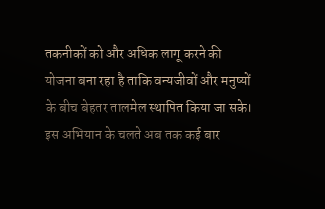तकनीकों को और अधिक लागू करने की योजना बना रहा है ताकि वन्यजीवों और मनुष्यों के बीच बेहतर तालमेल स्थापित किया जा सके।
इस अभियान के चलते अब तक कई बार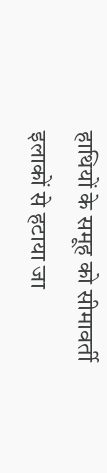हाथियों के समूह को सीमावर्ती इलाकों से हटाया जा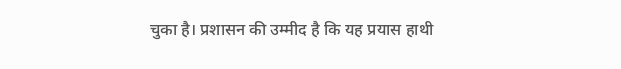चुका है। प्रशासन की उम्मीद है कि यह प्रयास हाथी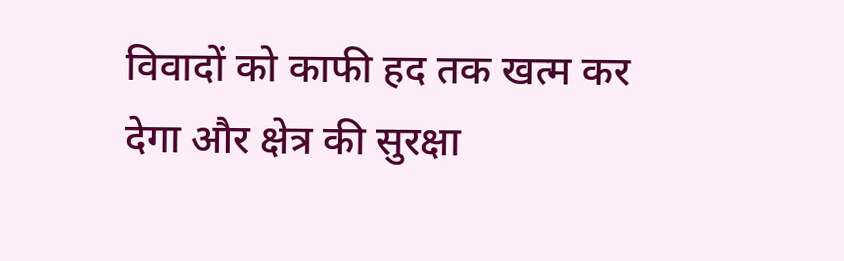विवादों को काफी हद तक खत्म कर देगा और क्षेत्र की सुरक्षा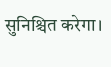सुनिश्चित करेगा।